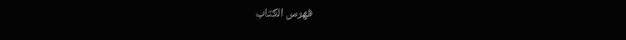فهرس الكتاب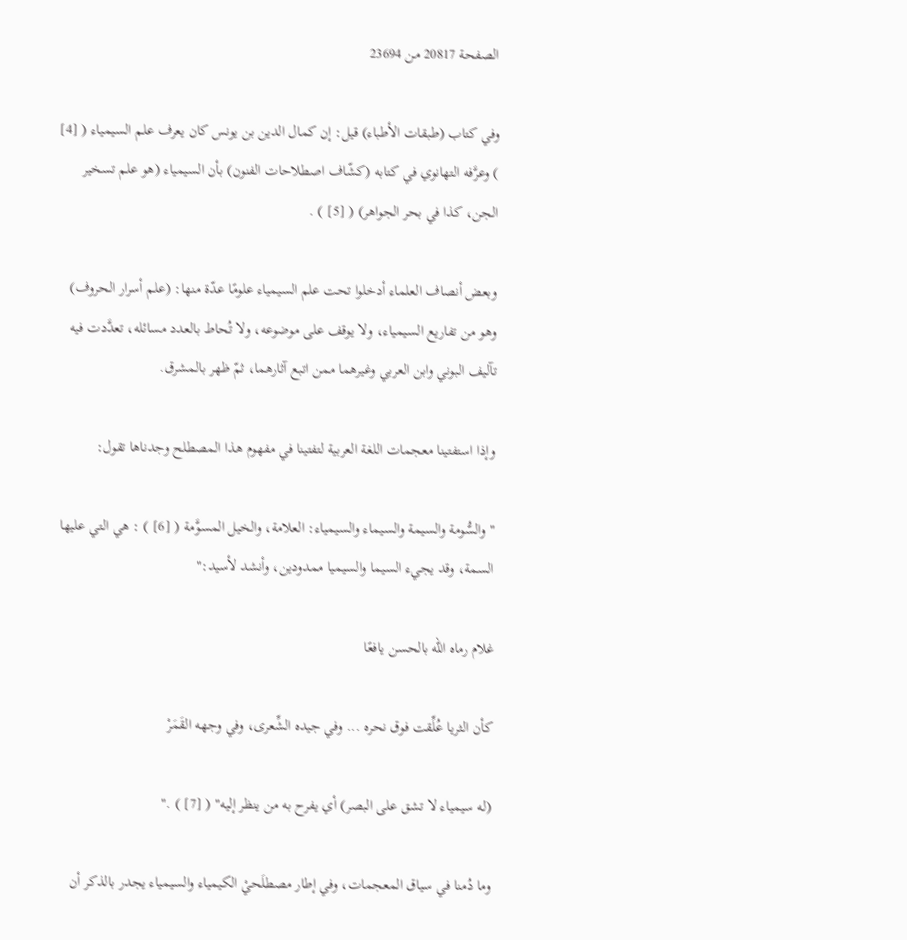الصفحة 20817 من 23694

وفي كتاب (طبقات الأطباء) قيل: إن كمال الدين بن يونس كان يعرف علم السيمياء ( [4] ) وعرَّفه التهانوي في كتابه (كشّاف اصطلاحات الفنون) بأن السيمياء (هو علم تسخير الجن، كذا في بحر الجواهر) ( [5] ) .

وبعض أنصاف العلماء أدخلوا تحت علم السيمياء علومًا عدّة منها: (علم أسرار الحروف) وهو من تفاريع السيمياء، ولا يوقف على موضوعه، ولا تُحاط بالعدد مسائله، تعدَّدت فيه تآليف البوني وابن العربي وغيرهما ممن اتبع آثارهما، ثمّ ظهر بالمشرق.

وإذا استفتينا معجمات اللغة العربية لتفتينا في مفهوم هذا المصطلح وجدناها تقول:

"والسُّومة والسيمة والسيماء والسيمياء: العلامة، والخيل المسوَّمة ( [6] ) : هي التي عليها السمة، وقد يجيء السيما والسيميا ممدودين، وأنشد لأسيد:"

غلام رماه الله بالحسن يافعًا

كأن الثريا عُلِّقت فوق نحره ... وفي جيده الشِّعرى، وفي وجهه القَمَرْ

(له سيمياء لا تشق على البصر) أي يفرح به من ينظر إليه" ( [7] ) ."

وما دُمنا في سياق المعجمات، وفي إطار مصطلَحيْ الكيمياء والسيمياء يجدر بالذكر أن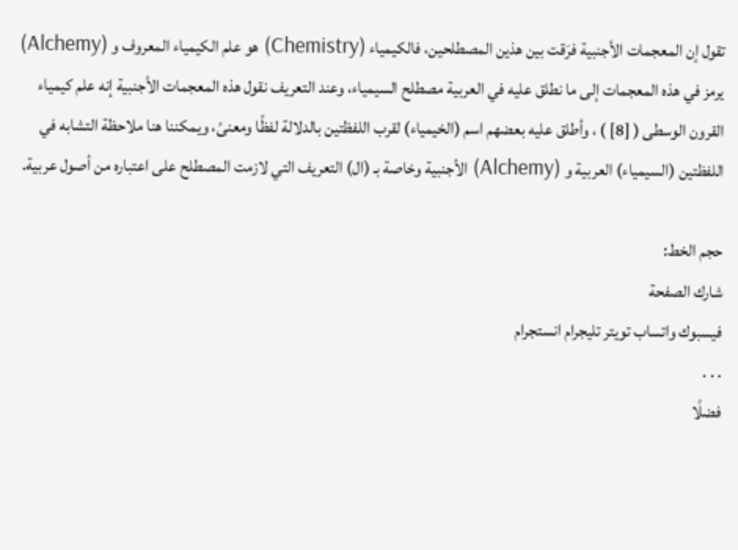تقول إن المعجمات الأجنبية فرَقت بين هذين المصطلحين، فالكيمياء (Chemistry) هو علم الكيمياء المعروف و (Alchemy) يرمز في هذه المعجمات إلى ما نطلق عليه في العربية مصطلح السيمياء، وعند التعريف نقول هذه المعجمات الأجنبية إنه علم كيمياء القرون الوسطى ( [8] ) ، وأطلق عليه بعضهم اسم (الخيمياء) لقرب اللفظتين بالدلالة لفظًا ومعنىً، ويمكننا هنا ملاحظة التشابه في اللفظتين (السيمياء) العربية و (Alchemy) الأجنبية وخاصة بـ (ال) التعريف التي لازمت المصطلح على اعتباره من أصول عربية.

حجم الخط:
شارك الصفحة
فيسبوك واتساب تويتر تليجرام انستجرام
. . .
فضلًا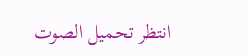انتظر تحميل الصوت